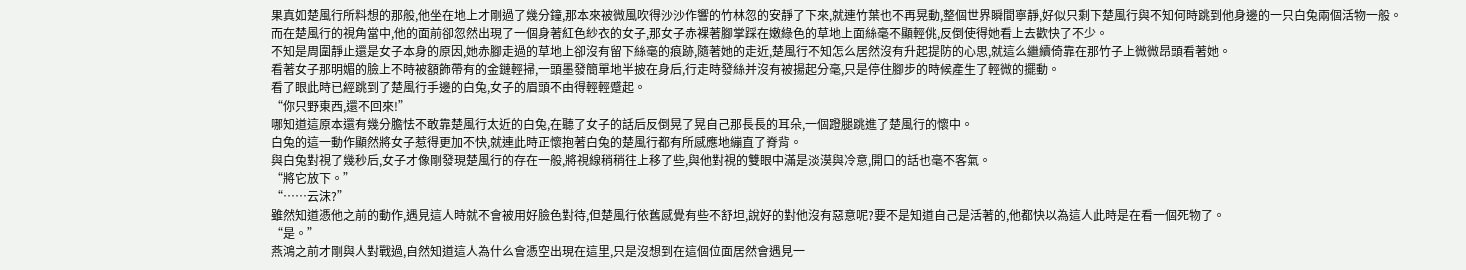果真如楚風行所料想的那般,他坐在地上才剛過了幾分鐘,那本來被微風吹得沙沙作響的竹林忽的安靜了下來,就連竹葉也不再晃動,整個世界瞬間寧靜,好似只剩下楚風行與不知何時跳到他身邊的一只白兔兩個活物一般。
而在楚風行的視角當中,他的面前卻忽然出現了一個身著紅色紗衣的女子,那女子赤裸著腳掌踩在嫩綠色的草地上面絲毫不顯輕佻,反倒使得她看上去歡快了不少。
不知是周圍靜止還是女子本身的原因,她赤腳走過的草地上卻沒有留下絲毫的痕跡,隨著她的走近,楚風行不知怎么居然沒有升起提防的心思,就這么繼續倚靠在那竹子上微微昂頭看著她。
看著女子那明媚的臉上不時被額飾帶有的金鏈輕掃,一頭墨發簡單地半披在身后,行走時發絲并沒有被揚起分毫,只是停住腳步的時候產生了輕微的擺動。
看了眼此時已經跳到了楚風行手邊的白兔,女子的眉頭不由得輕輕蹙起。
“你只野東西,還不回來!”
哪知道這原本還有幾分膽怯不敢靠楚風行太近的白兔,在聽了女子的話后反倒晃了晃自己那長長的耳朵,一個蹬腿跳進了楚風行的懷中。
白兔的這一動作顯然將女子惹得更加不快,就連此時正懷抱著白兔的楚風行都有所感應地繃直了脊背。
與白兔對視了幾秒后,女子才像剛發現楚風行的存在一般,將視線稍稍往上移了些,與他對視的雙眼中滿是淡漠與冷意,開口的話也毫不客氣。
“將它放下。”
“……云沫?”
雖然知道憑他之前的動作,遇見這人時就不會被用好臉色對待,但楚風行依舊感覺有些不舒坦,說好的對他沒有惡意呢?要不是知道自己是活著的,他都快以為這人此時是在看一個死物了。
“是。”
燕鴻之前才剛與人對戰過,自然知道這人為什么會憑空出現在這里,只是沒想到在這個位面居然會遇見一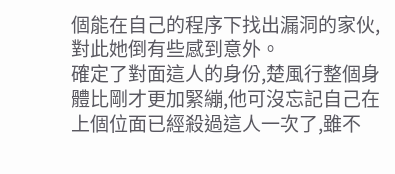個能在自己的程序下找出漏洞的家伙,對此她倒有些感到意外。
確定了對面這人的身份,楚風行整個身體比剛才更加緊繃,他可沒忘記自己在上個位面已經殺過這人一次了,雖不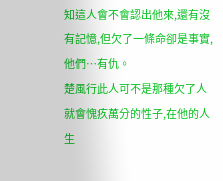知這人會不會認出他來,還有沒有記憶,但欠了一條命卻是事實,他們…有仇。
楚風行此人可不是那種欠了人就會愧疚萬分的性子,在他的人生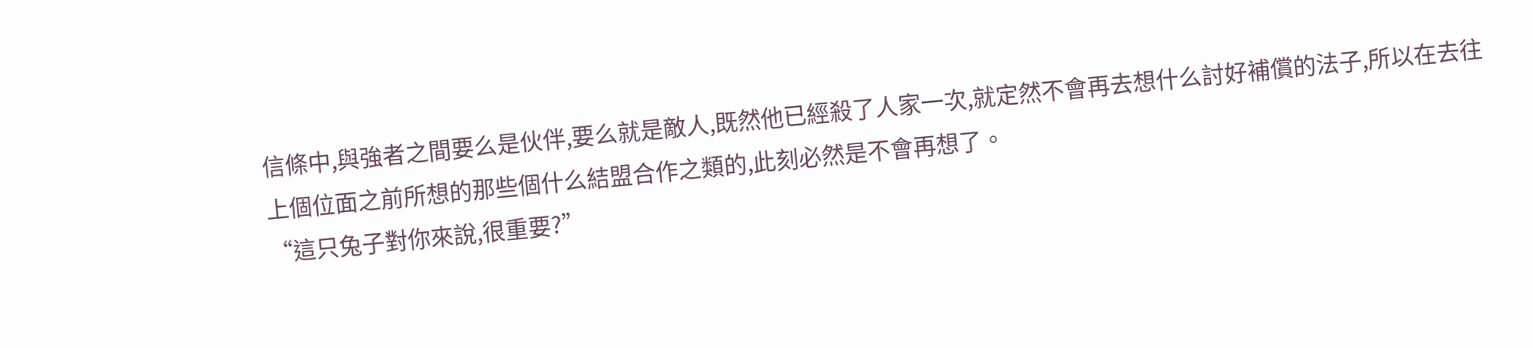信條中,與強者之間要么是伙伴,要么就是敵人,既然他已經殺了人家一次,就定然不會再去想什么討好補償的法子,所以在去往上個位面之前所想的那些個什么結盟合作之類的,此刻必然是不會再想了。
“這只兔子對你來說,很重要?”